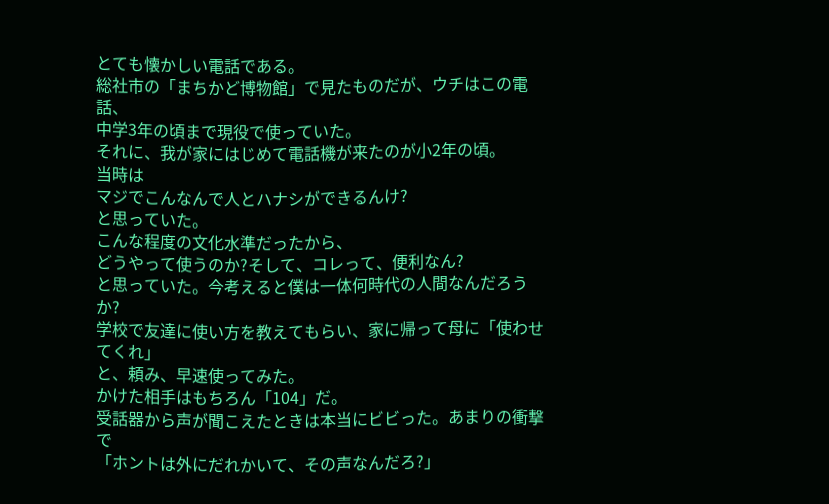とても懐かしい電話である。
総社市の「まちかど博物館」で見たものだが、ウチはこの電話、
中学3年の頃まで現役で使っていた。
それに、我が家にはじめて電話機が来たのが小2年の頃。
当時は
マジでこんなんで人とハナシができるんけ?
と思っていた。
こんな程度の文化水準だったから、
どうやって使うのか?そして、コレって、便利なん?
と思っていた。今考えると僕は一体何時代の人間なんだろうか?
学校で友達に使い方を教えてもらい、家に帰って母に「使わせてくれ」
と、頼み、早速使ってみた。
かけた相手はもちろん「104」だ。
受話器から声が聞こえたときは本当にビビった。あまりの衝撃で
「ホントは外にだれかいて、その声なんだろ?」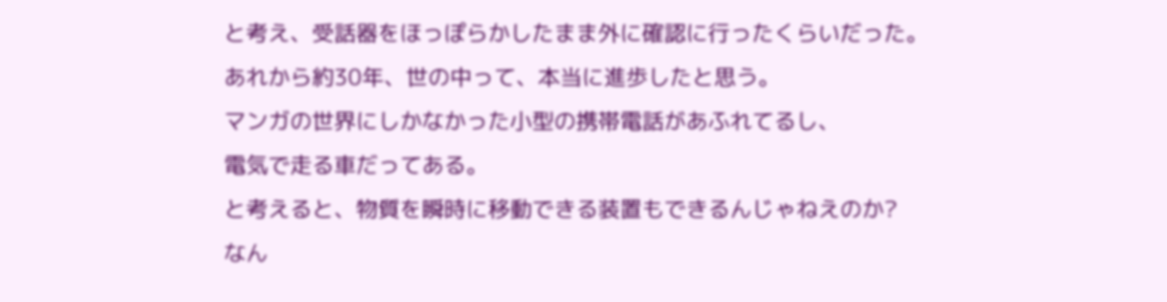と考え、受話器をほっぽらかしたまま外に確認に行ったくらいだった。
あれから約30年、世の中って、本当に進歩したと思う。
マンガの世界にしかなかった小型の携帯電話があふれてるし、
電気で走る車だってある。
と考えると、物質を瞬時に移動できる装置もできるんじゃねえのか?
なん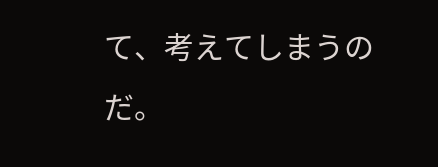て、考えてしまうのだ。